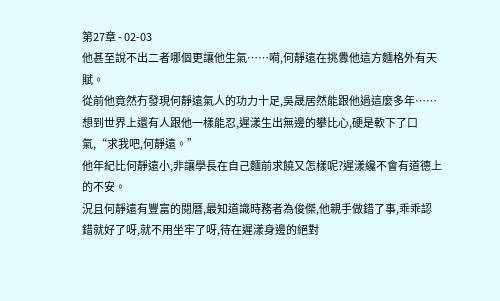第27章 - 02-03
他甚至說不出二者哪個更讓他生氣……嗬,何靜遠在挑釁他這方麵格外有天賦。
從前他竟然冇發現何靜遠氣人的功力十足,吳晟居然能跟他過這麼多年……
想到世界上還有人跟他一樣能忍,遲漾生出無邊的攀比心,硬是軟下了口氣,“求我吧,何靜遠。”
他年紀比何靜遠小,非讓學長在自己麵前求饒又怎樣呢?遲漾纔不會有道德上的不安。
況且何靜遠有豐富的閱曆,最知道識時務者為俊傑,他親手做錯了事,乖乖認錯就好了呀,就不用坐牢了呀,待在遲漾身邊的絕對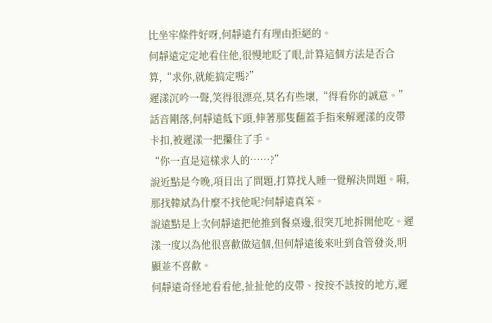比坐牢條件好呀,何靜遠冇有理由拒絕的。
何靜遠定定地看住他,很慢地眨了眼,計算這個方法是否合算,“求你,就能搞定嗎?”
遲漾沉吟一聲,笑得很漂亮,莫名有些壞,“得看你的誠意。”
話音剛落,何靜遠低下頭,伸著那隻翻蓋手指來解遲漾的皮帶卡扣,被遲漾一把攥住了手。
“你一直是這樣求人的……?”
說近點是今晚,項目出了問題,打算找人睡一覺解決問題。嗬,那找韓斌為什麼不找他呢?何靜遠真笨。
說遠點是上次何靜遠把他推到餐桌邊,很突兀地拆開他吃。遲漾一度以為他很喜歡做這個,但何靜遠後來吐到食管發炎,明顯並不喜歡。
何靜遠奇怪地看看他,扯扯他的皮帶、按按不該按的地方,遲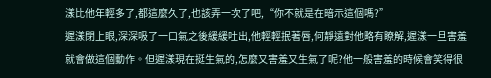漾比他年輕多了,都這麼久了,也該弄一次了吧,“你不就是在暗示這個嗎?”
遲漾閉上眼,深深吸了一口氣之後緩緩吐出,他輕輕抿著唇,何靜遠對他略有瞭解,遲漾一旦害羞就會做這個動作。但遲漾現在挺生氣的,怎麼又害羞又生氣了呢?他一般害羞的時候會笑得很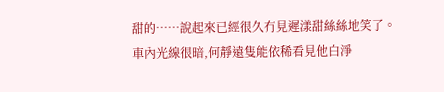甜的……說起來已經很久冇見遲漾甜絲絲地笑了。
車內光線很暗,何靜遠隻能依稀看見他白淨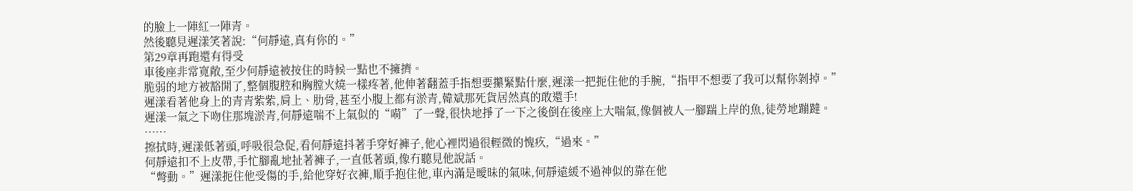的臉上一陣紅一陣青。
然後聽見遲漾笑著說:“何靜遠,真有你的。”
第29章再跑還有得受
車後座非常寬敞,至少何靜遠被按住的時候一點也不擁擠。
脆弱的地方被豁開了,整個腹腔和胸膛火燒一樣疼著,他伸著翻蓋手指想要攥緊點什麼,遲漾一把扼住他的手腕,“指甲不想要了我可以幫你剝掉。”
遲漾看著他身上的青青紫紫,肩上、肋骨,甚至小腹上都有淤青,韓斌那死貨居然真的敢還手!
遲漾一氣之下吻住那塊淤青,何靜遠喘不上氣似的“嗬”了一聲,很快地掙了一下之後倒在後座上大喘氣,像個被人一腳踹上岸的魚,徒勞地蹦躂。
……
擦拭時,遲漾低著頭,呼吸很急促,看何靜遠抖著手穿好褲子,他心裡閃過很輕微的愧疚,“過來。”
何靜遠扣不上皮帶,手忙腳亂地扯著褲子,一直低著頭,像冇聽見他說話。
“彆動。”遲漾扼住他受傷的手,給他穿好衣褲,順手抱住他,車內滿是曖昧的氣味,何靜遠緩不過神似的靠在他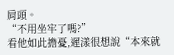肩頭。
“不用坐牢了嗎?”
看他如此擔憂,遲漾很想說“本來就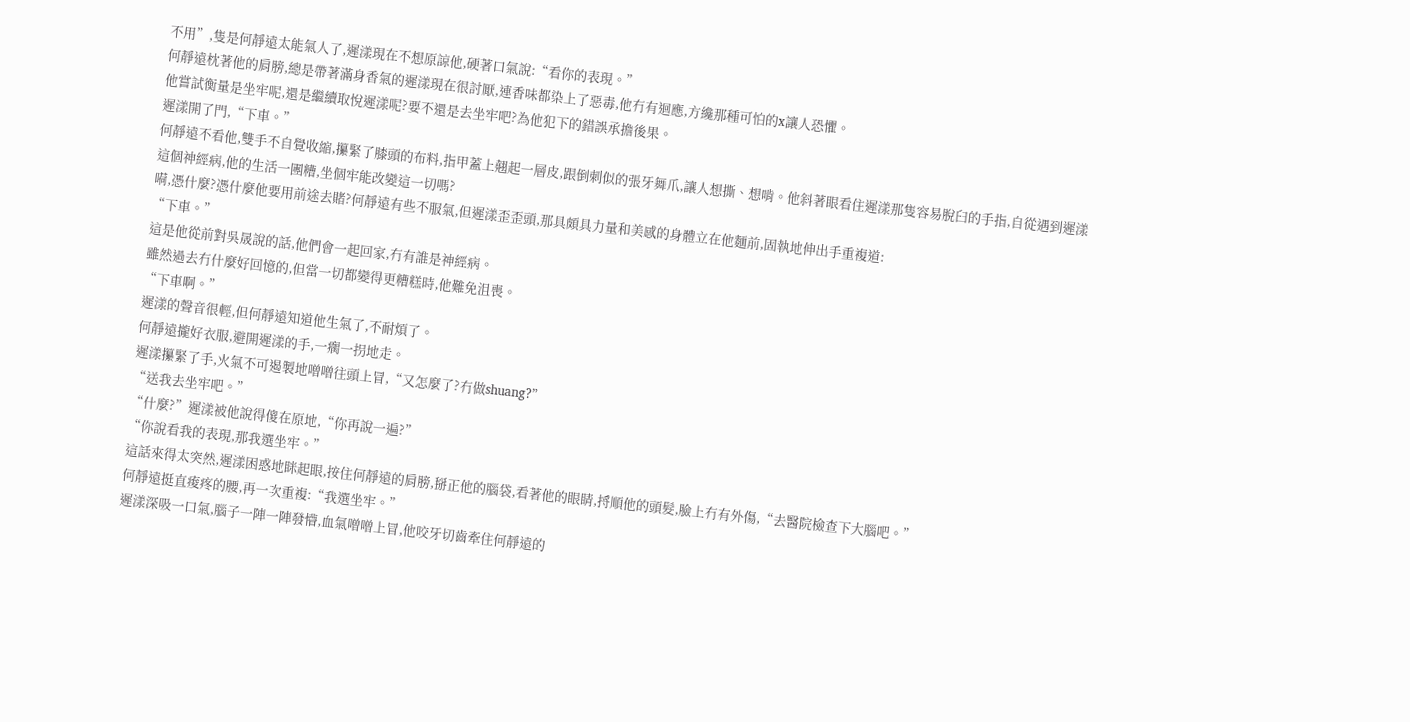不用”,隻是何靜遠太能氣人了,遲漾現在不想原諒他,硬著口氣說:“看你的表現。”
何靜遠枕著他的肩膀,總是帶著滿身香氣的遲漾現在很討厭,連香味都染上了惡毒,他冇有迴應,方纔那種可怕的x讓人恐懼。
他嘗試衡量是坐牢呢,還是繼續取悅遲漾呢?要不還是去坐牢吧?為他犯下的錯誤承擔後果。
遲漾開了門,“下車。”
何靜遠不看他,雙手不自覺收縮,攥緊了膝頭的布料,指甲蓋上翹起一層皮,跟倒刺似的張牙舞爪,讓人想撕、想啃。他斜著眼看住遲漾那隻容易脫臼的手指,自從遇到遲漾這個神經病,他的生活一團糟,坐個牢能改變這一切嗎?
嗬,憑什麼?憑什麼他要用前途去賭?何靜遠有些不服氣,但遲漾歪歪頭,那具頗具力量和美感的身體立在他麵前,固執地伸出手重複道:
“下車。”
這是他從前對吳晟說的話,他們會一起回家,冇有誰是神經病。
雖然過去冇什麼好回憶的,但當一切都變得更糟糕時,他難免沮喪。
“下車啊。”
遲漾的聲音很輕,但何靜遠知道他生氣了,不耐煩了。
何靜遠攏好衣服,避開遲漾的手,一瘸一拐地走。
遲漾攥緊了手,火氣不可遏製地噌噌往頭上冒,“又怎麼了?冇做shuang?”
“送我去坐牢吧。”
“什麼?”遲漾被他說得傻在原地,“你再說一遍?”
“你說看我的表現,那我選坐牢。”
這話來得太突然,遲漾困惑地眯起眼,按住何靜遠的肩膀,掰正他的腦袋,看著他的眼睛,捋順他的頭髮,臉上冇有外傷,“去醫院檢查下大腦吧。”
何靜遠挺直痠疼的腰,再一次重複:“我選坐牢。”
遲漾深吸一口氣,腦子一陣一陣發懵,血氣噌噌上冒,他咬牙切齒牽住何靜遠的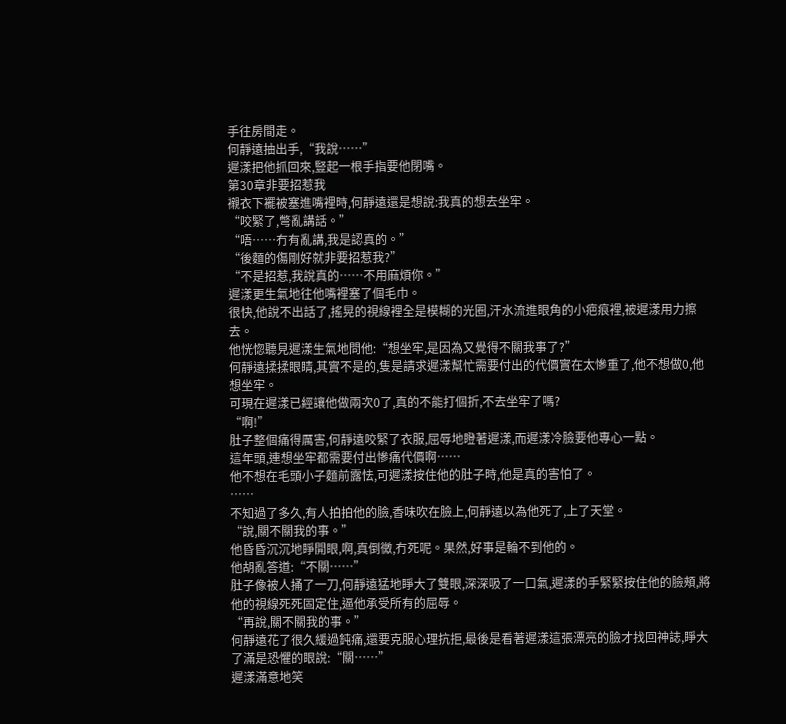手往房間走。
何靜遠抽出手,“我說……”
遲漾把他抓回來,豎起一根手指要他閉嘴。
第30章非要招惹我
襯衣下襬被塞進嘴裡時,何靜遠還是想說:我真的想去坐牢。
“咬緊了,彆亂講話。”
“唔……冇有亂講,我是認真的。”
“後麵的傷剛好就非要招惹我?”
“不是招惹,我說真的……不用麻煩你。”
遲漾更生氣地往他嘴裡塞了個毛巾。
很快,他說不出話了,搖晃的視線裡全是模糊的光圈,汗水流進眼角的小疤痕裡,被遲漾用力擦去。
他恍惚聽見遲漾生氣地問他:“想坐牢,是因為又覺得不關我事了?”
何靜遠揉揉眼睛,其實不是的,隻是請求遲漾幫忙需要付出的代價實在太慘重了,他不想做0,他想坐牢。
可現在遲漾已經讓他做兩次0了,真的不能打個折,不去坐牢了嗎?
“啊!”
肚子整個痛得厲害,何靜遠咬緊了衣服,屈辱地瞪著遲漾,而遲漾冷臉要他專心一點。
這年頭,連想坐牢都需要付出慘痛代價啊……
他不想在毛頭小子麵前露怯,可遲漾按住他的肚子時,他是真的害怕了。
……
不知過了多久,有人拍拍他的臉,香味吹在臉上,何靜遠以為他死了,上了天堂。
“說,關不關我的事。”
他昏昏沉沉地睜開眼,啊,真倒黴,冇死呢。果然,好事是輪不到他的。
他胡亂答道:“不關……”
肚子像被人捅了一刀,何靜遠猛地睜大了雙眼,深深吸了一口氣,遲漾的手緊緊按住他的臉頰,將他的視線死死固定住,逼他承受所有的屈辱。
“再說,關不關我的事。”
何靜遠花了很久緩過鈍痛,還要克服心理抗拒,最後是看著遲漾這張漂亮的臉才找回神誌,睜大了滿是恐懼的眼說:“關……”
遲漾滿意地笑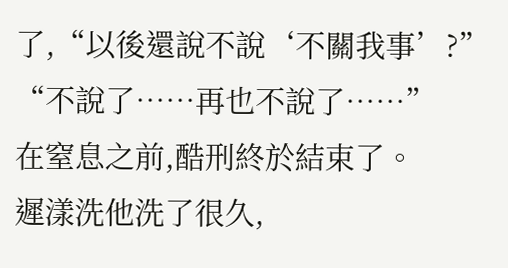了,“以後還說不說‘不關我事’?”
“不說了……再也不說了……”
在窒息之前,酷刑終於結束了。
遲漾洗他洗了很久,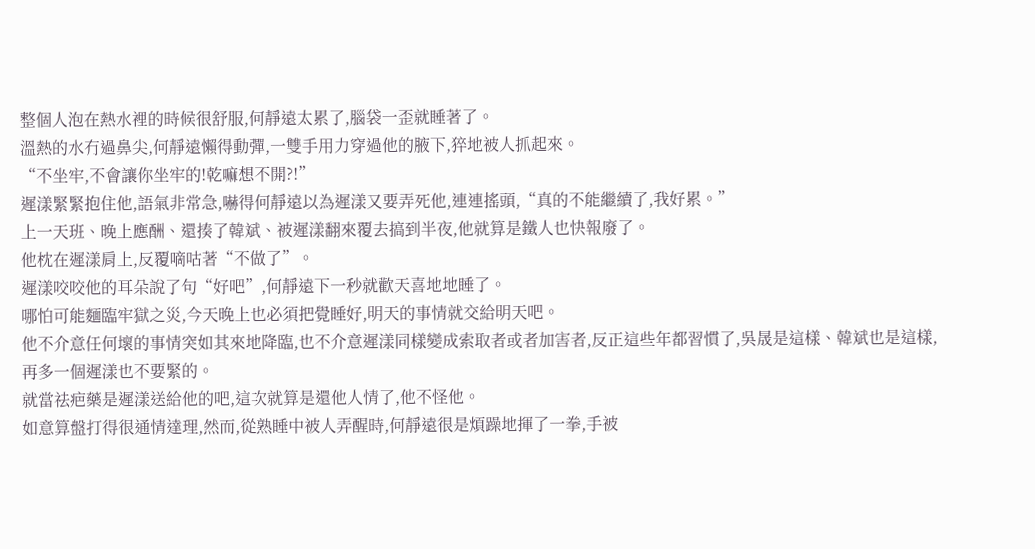整個人泡在熱水裡的時候很舒服,何靜遠太累了,腦袋一歪就睡著了。
溫熱的水冇過鼻尖,何靜遠懶得動彈,一雙手用力穿過他的腋下,猝地被人抓起來。
“不坐牢,不會讓你坐牢的!乾嘛想不開?!”
遲漾緊緊抱住他,語氣非常急,嚇得何靜遠以為遲漾又要弄死他,連連搖頭,“真的不能繼續了,我好累。”
上一天班、晚上應酬、還揍了韓斌、被遲漾翻來覆去搞到半夜,他就算是鐵人也快報廢了。
他枕在遲漾肩上,反覆嘀咕著“不做了”。
遲漾咬咬他的耳朵說了句“好吧”,何靜遠下一秒就歡天喜地地睡了。
哪怕可能麵臨牢獄之災,今天晚上也必須把覺睡好,明天的事情就交給明天吧。
他不介意任何壞的事情突如其來地降臨,也不介意遲漾同樣變成索取者或者加害者,反正這些年都習慣了,吳晟是這樣、韓斌也是這樣,再多一個遲漾也不要緊的。
就當祛疤藥是遲漾送給他的吧,這次就算是還他人情了,他不怪他。
如意算盤打得很通情達理,然而,從熟睡中被人弄醒時,何靜遠很是煩躁地揮了一拳,手被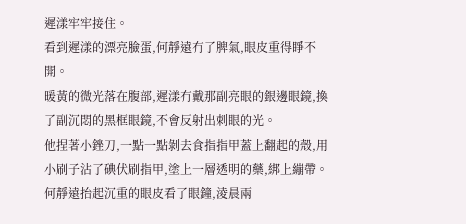遲漾牢牢接住。
看到遲漾的漂亮臉蛋,何靜遠冇了脾氣,眼皮重得睜不開。
暖黃的微光落在腹部,遲漾冇戴那副亮眼的銀邊眼鏡,換了副沉悶的黑框眼鏡,不會反射出刺眼的光。
他捏著小銼刀,一點一點剝去食指指甲蓋上翻起的殼,用小刷子沾了碘伏刷指甲,塗上一層透明的藥,綁上繃帶。
何靜遠抬起沉重的眼皮看了眼鐘,淩晨兩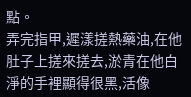點。
弄完指甲,遲漾搓熱藥油,在他肚子上搓來搓去,淤青在他白淨的手裡顯得很黑,活像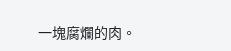一塊腐爛的肉。